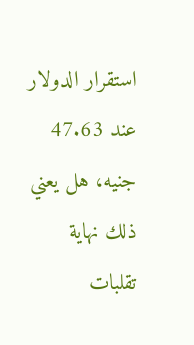استقرار الدولار عند 47.63 جنيه، هل يعني ذلك نهاية تقلبات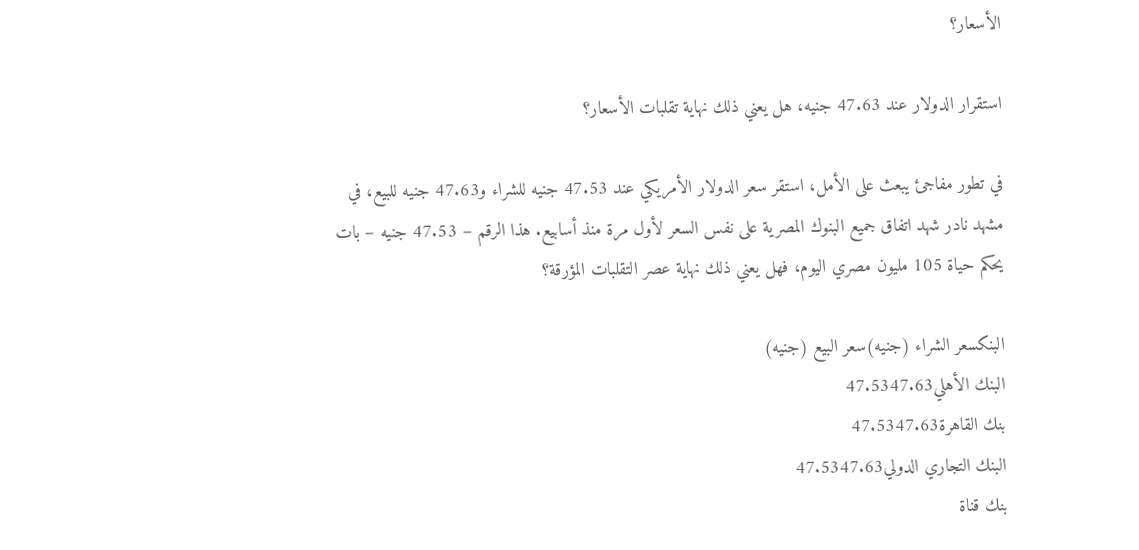الأسعار؟

استقرار الدولار عند 47.63 جنيه، هل يعني ذلك نهاية تقلبات الأسعار؟

في تطور مفاجئ يبعث على الأمل، استقر سعر الدولار الأمريكي عند 47.53 جنيه للشراء و47.63 جنيه للبيع، في مشهد نادر شهد اتفاق جميع البنوك المصرية على نفس السعر لأول مرة منذ أسابيع. هذا الرقم – 47.53 جنيه – بات يحكم حياة 105 مليون مصري اليوم، فهل يعني ذلك نهاية عصر التقلبات المؤرقة؟

البنكسعر الشراء (جنيه)سعر البيع (جنيه)
البنك الأهلي47.5347.63
بنك القاهرة47.5347.63
البنك التجاري الدولي47.5347.63
بنك قناة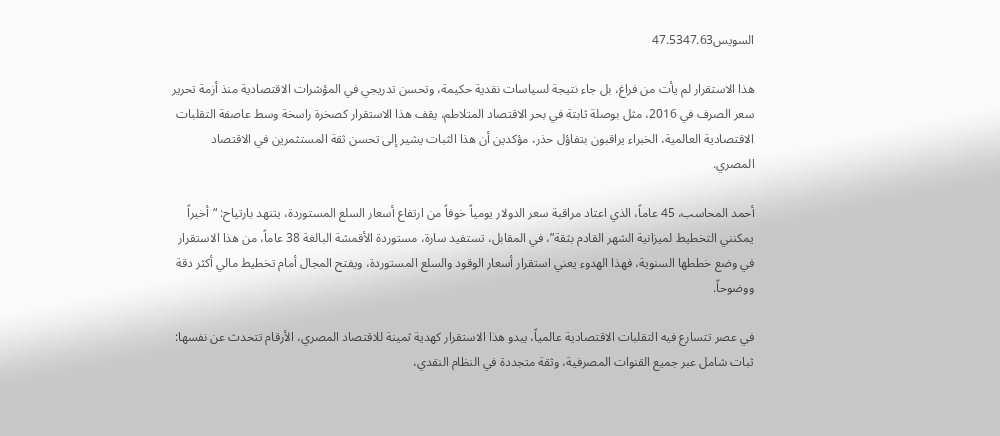السويس47.5347.63

هذا الاستقرار لم يأت من فراغ، بل جاء نتيجة لسياسات نقدية حكيمة، وتحسن تدريجي في المؤشرات الاقتصادية منذ أزمة تحرير سعر الصرف في 2016، مثل بوصلة ثابتة في بحر الاقتصاد المتلاطم، يقف هذا الاستقرار كصخرة راسخة وسط عاصفة التقلبات الاقتصادية العالمية، الخبراء يراقبون بتفاؤل حذر، مؤكدين أن هذا الثبات يشير إلى تحسن ثقة المستثمرين في الاقتصاد المصري.

أحمد المحاسب، 45 عاماً، الذي اعتاد مراقبة سعر الدولار يومياً خوفاً من ارتفاع أسعار السلع المستوردة، يتنهد بارتياح: “أخيراً يمكنني التخطيط لميزانية الشهر القادم بثقة”، في المقابل، تستفيد سارة، مستوردة الأقمشة البالغة 38 عاماً، من هذا الاستقرار في وضع خططها السنوية، فهذا الهدوء يعني استقرار أسعار الوقود والسلع المستوردة، ويفتح المجال أمام تخطيط مالي أكثر دقة ووضوحاً.

في عصر تتسارع فيه التقلبات الاقتصادية عالمياً، يبدو هذا الاستقرار كهدية ثمينة للاقتصاد المصري، الأرقام تتحدث عن نفسها: ثبات شامل عبر جميع القنوات المصرفية، وثقة متجددة في النظام النقدي،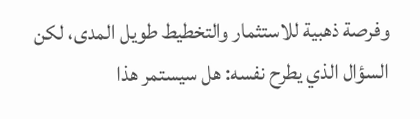وفرصة ذهبية للاستثمار والتخطيط طويل المدى، لكن السؤال الذي يطرح نفسه: هل سيستمر هذا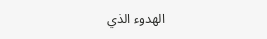الهدوء الذي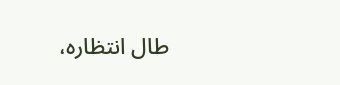طال انتظاره،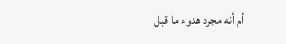أم أنه مجرد هدوء ما قبل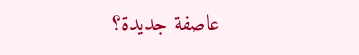عاصفة جديدة؟